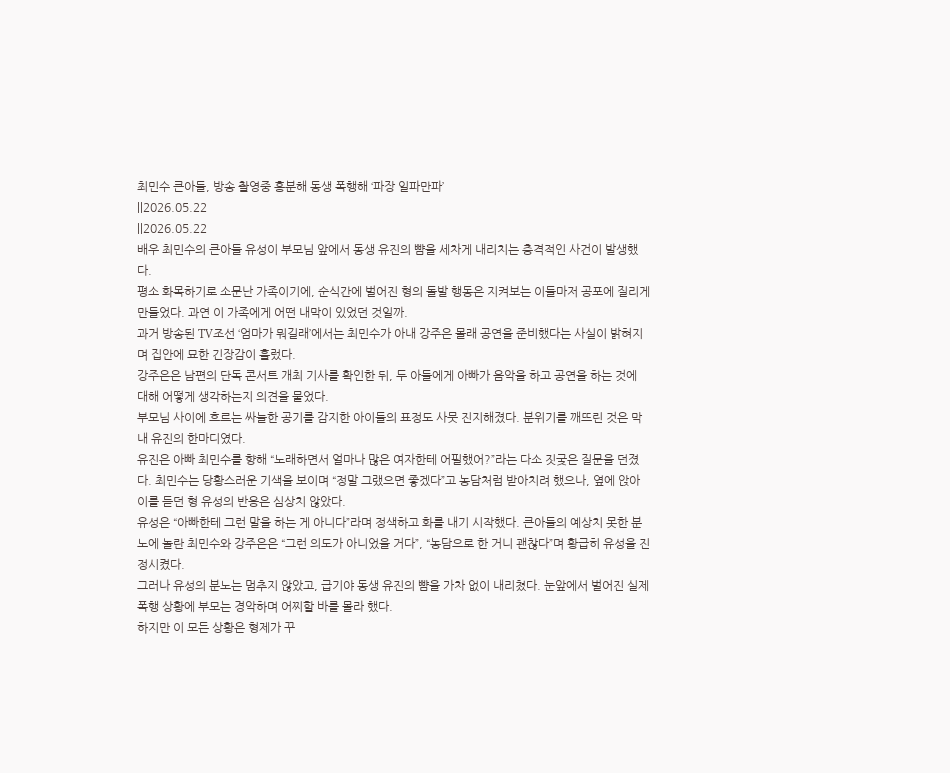최민수 큰아들, 방송 촬영중 흥분해 동생 폭행해 ‘파장 일파만파’
||2026.05.22
||2026.05.22
배우 최민수의 큰아들 유성이 부모님 앞에서 동생 유진의 뺨을 세차게 내리치는 충격적인 사건이 발생했다.
평소 화목하기로 소문난 가족이기에, 순식간에 벌어진 형의 돌발 행동은 지켜보는 이들마저 공포에 질리게 만들었다. 과연 이 가족에게 어떤 내막이 있었던 것일까.
과거 방송된 TV조선 ‘엄마가 뭐길래’에서는 최민수가 아내 강주은 몰래 공연을 준비했다는 사실이 밝혀지며 집안에 묘한 긴장감이 흘렀다.
강주은은 남편의 단독 콘서트 개최 기사를 확인한 뒤, 두 아들에게 아빠가 음악을 하고 공연을 하는 것에 대해 어떻게 생각하는지 의견을 물었다.
부모님 사이에 흐르는 싸늘한 공기를 감지한 아이들의 표정도 사뭇 진지해졌다. 분위기를 깨뜨린 것은 막내 유진의 한마디였다.
유진은 아빠 최민수를 향해 “노래하면서 얼마나 많은 여자한테 어필했어?”라는 다소 짓궂은 질문을 던졌다. 최민수는 당황스러운 기색을 보이며 “정말 그랬으면 좋겠다”고 농담처럼 받아치려 했으나, 옆에 앉아 이를 듣던 형 유성의 반응은 심상치 않았다.
유성은 “아빠한테 그런 말을 하는 게 아니다”라며 정색하고 화를 내기 시작했다. 큰아들의 예상치 못한 분노에 놀란 최민수와 강주은은 “그런 의도가 아니었을 거다”, “농담으로 한 거니 괜찮다”며 황급히 유성을 진정시켰다.
그러나 유성의 분노는 멈추지 않았고, 급기야 동생 유진의 뺨을 가차 없이 내리쳤다. 눈앞에서 벌어진 실제 폭행 상황에 부모는 경악하며 어찌할 바를 몰라 했다.
하지만 이 모든 상황은 형제가 꾸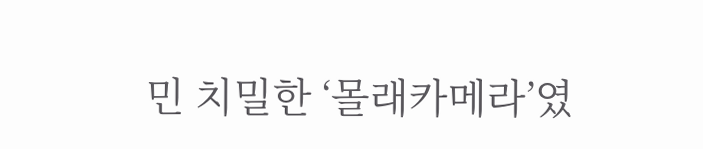민 치밀한 ‘몰래카메라’였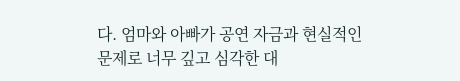다. 엄마와 아빠가 공연 자금과 현실적인 문제로 너무 깊고 심각한 대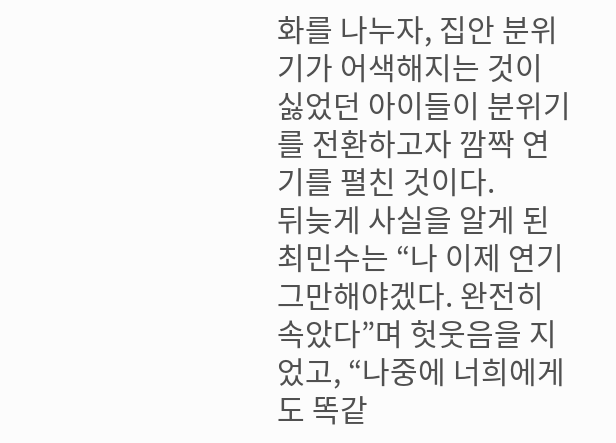화를 나누자, 집안 분위기가 어색해지는 것이 싫었던 아이들이 분위기를 전환하고자 깜짝 연기를 펼친 것이다.
뒤늦게 사실을 알게 된 최민수는 “나 이제 연기 그만해야겠다. 완전히 속았다”며 헛웃음을 지었고, “나중에 너희에게도 똑같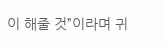이 해줄 것”이라며 귀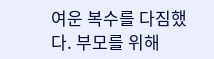여운 복수를 다짐했다. 부모를 위해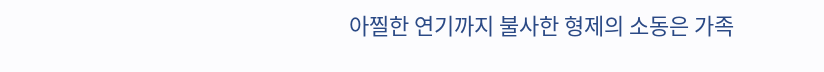아찔한 연기까지 불사한 형제의 소동은 가족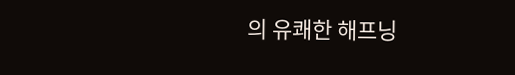의 유쾌한 해프닝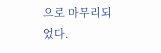으로 마무리되었다.